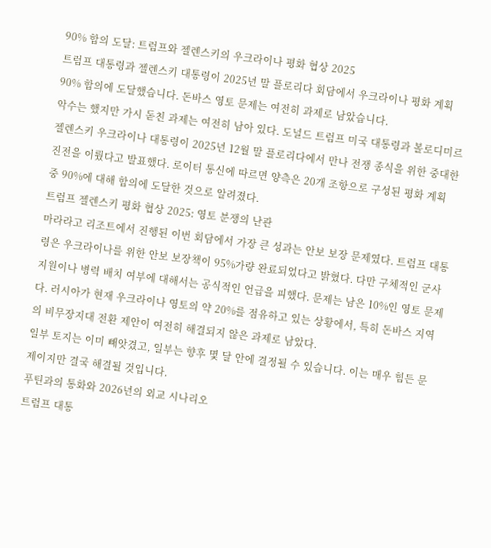90% 합의 도달: 트럼프와 젤렌스키의 우크라이나 평화 협상 2025
트럼프 대통령과 젤렌스키 대통령이 2025년 말 플로리다 회담에서 우크라이나 평화 계획 90% 합의에 도달했습니다. 돈바스 영토 문제는 여전히 과제로 남았습니다.
악수는 했지만 가시 돋친 과제는 여전히 남아 있다. 도널드 트럼프 미국 대통령과 볼로디미르 젤렌스키 우크라이나 대통령이 2025년 12월 말 플로리다에서 만나 전쟁 종식을 위한 중대한 진전을 이뤘다고 발표했다. 로이터 통신에 따르면 양측은 20개 조항으로 구성된 평화 계획 중 90%에 대해 합의에 도달한 것으로 알려졌다.
트럼프 젤렌스키 평화 협상 2025: 영토 분쟁의 난관
마라라고 리조트에서 진행된 이번 회담에서 가장 큰 성과는 안보 보장 문제였다. 트럼프 대통령은 우크라이나를 위한 안보 보장책이 95%가량 완료되었다고 밝혔다. 다만 구체적인 군사 지원이나 병력 배치 여부에 대해서는 공식적인 언급을 피했다. 문제는 남은 10%인 영토 문제다. 러시아가 현재 우크라이나 영토의 약 20%를 점유하고 있는 상황에서, 특히 돈바스 지역의 비무장지대 전환 제안이 여전히 해결되지 않은 과제로 남았다.
일부 토지는 이미 빼앗겼고, 일부는 향후 몇 달 안에 결정될 수 있습니다. 이는 매우 힘든 문제이지만 결국 해결될 것입니다.
푸틴과의 통화와 2026년의 외교 시나리오
트럼프 대통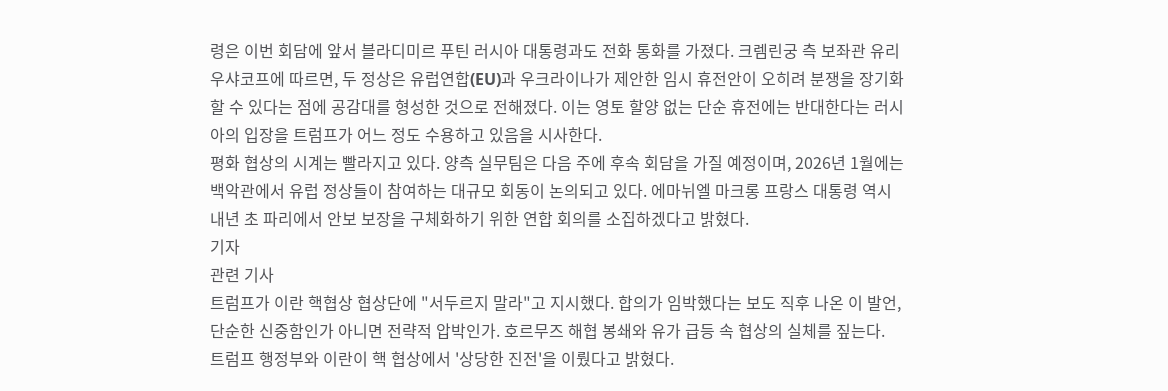령은 이번 회담에 앞서 블라디미르 푸틴 러시아 대통령과도 전화 통화를 가졌다. 크렘린궁 측 보좌관 유리 우샤코프에 따르면, 두 정상은 유럽연합(EU)과 우크라이나가 제안한 임시 휴전안이 오히려 분쟁을 장기화할 수 있다는 점에 공감대를 형성한 것으로 전해졌다. 이는 영토 할양 없는 단순 휴전에는 반대한다는 러시아의 입장을 트럼프가 어느 정도 수용하고 있음을 시사한다.
평화 협상의 시계는 빨라지고 있다. 양측 실무팀은 다음 주에 후속 회담을 가질 예정이며, 2026년 1월에는 백악관에서 유럽 정상들이 참여하는 대규모 회동이 논의되고 있다. 에마뉘엘 마크롱 프랑스 대통령 역시 내년 초 파리에서 안보 보장을 구체화하기 위한 연합 회의를 소집하겠다고 밝혔다.
기자
관련 기사
트럼프가 이란 핵협상 협상단에 "서두르지 말라"고 지시했다. 합의가 임박했다는 보도 직후 나온 이 발언, 단순한 신중함인가 아니면 전략적 압박인가. 호르무즈 해협 봉쇄와 유가 급등 속 협상의 실체를 짚는다.
트럼프 행정부와 이란이 핵 협상에서 '상당한 진전'을 이뤘다고 밝혔다.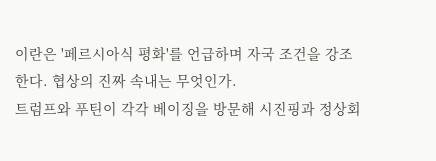이란은 '페르시아식 평화'를 언급하며 자국 조건을 강조한다. 협상의 진짜 속내는 무엇인가.
트럼프와 푸틴이 각각 베이징을 방문해 시진핑과 정상회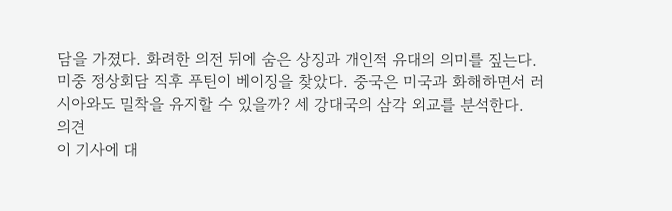담을 가졌다. 화려한 의전 뒤에 숨은 상징과 개인적 유대의 의미를 짚는다.
미중 정상회담 직후 푸틴이 베이징을 찾았다. 중국은 미국과 화해하면서 러시아와도 밀착을 유지할 수 있을까? 세 강대국의 삼각 외교를 분석한다.
의견
이 기사에 대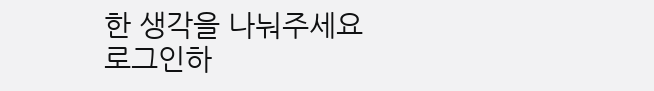한 생각을 나눠주세요
로그인하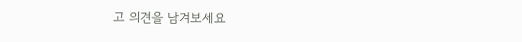고 의견을 남겨보세요